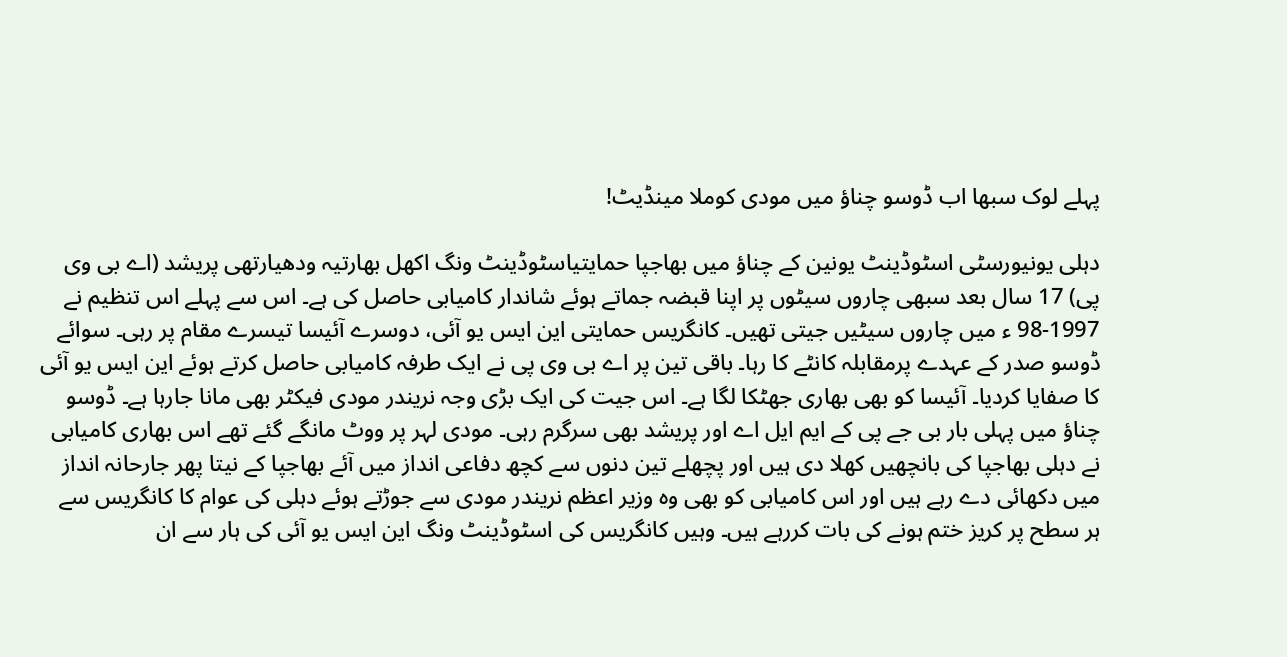پہلے لوک سبھا اب ڈوسو چناؤ میں مودی کوملا مینڈیٹ!

دہلی یونیورسٹی اسٹوڈینٹ یونین کے چناؤ میں بھاجپا حمایتیاسٹوڈینٹ ونگ اکھل بھارتیہ ودھیارتھی پریشد (اے بی وی پی) 17 سال بعد سبھی چاروں سیٹوں پر اپنا قبضہ جماتے ہوئے شاندار کامیابی حاصل کی ہے۔ اس سے پہلے اس تنظیم نے 1997-98 ء میں چاروں سیٹیں جیتی تھیں۔ کانگریس حمایتی این ایس یو آئی، دوسرے آئیسا تیسرے مقام پر رہی۔ سوائے ڈوسو صدر کے عہدے پرمقابلہ کانٹے کا رہا۔ باقی تین پر اے بی وی پی نے ایک طرفہ کامیابی حاصل کرتے ہوئے این ایس یو آئی کا صفایا کردیا۔ آئیسا کو بھی بھاری جھٹکا لگا ہے۔ اس جیت کی ایک بڑی وجہ نریندر مودی فیکٹر بھی مانا جارہا ہے۔ ڈوسو چناؤ میں پہلی بار بی جے پی کے ایم ایل اے اور پریشد بھی سرگرم رہی۔ مودی لہر پر ووٹ مانگے گئے تھے اس بھاری کامیابی نے دہلی بھاجپا کی بانچھیں کھلا دی ہیں اور پچھلے تین دنوں سے کچھ دفاعی انداز میں آئے بھاجپا کے نیتا پھر جارحانہ انداز میں دکھائی دے رہے ہیں اور اس کامیابی کو بھی وہ وزیر اعظم نریندر مودی سے جوڑتے ہوئے دہلی کی عوام کا کانگریس سے ہر سطح پر کریز ختم ہونے کی بات کررہے ہیں۔ وہیں کانگریس کی اسٹوڈینٹ ونگ این ایس یو آئی کی ہار سے ان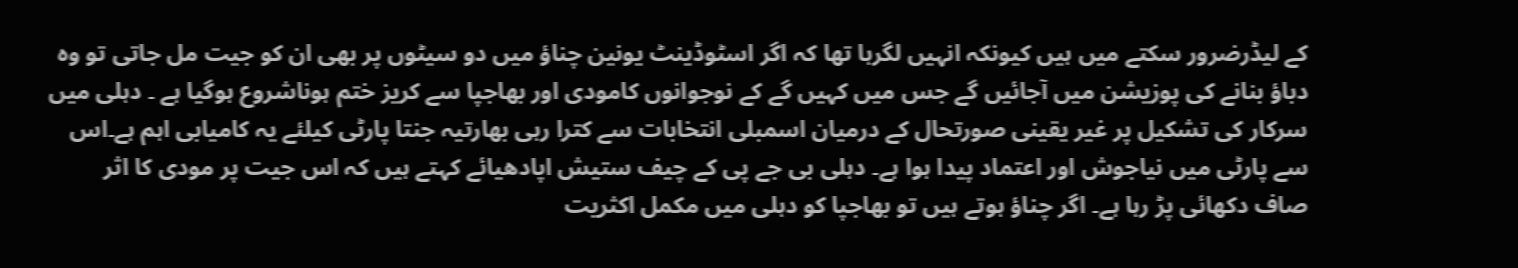کے لیڈرضرور سکتے میں ہیں کیونکہ انہیں لگرہا تھا کہ اگر اسٹوڈینٹ یونین چناؤ میں دو سیٹوں پر بھی ان کو جیت مل جاتی تو وہ دباؤ بنانے کی پوزیشن میں آجائیں گے جس میں کہیں گے کے نوجوانوں کامودی اور بھاجپا سے کریز ختم ہوناشروع ہوگیا ہے ۔ دہلی میں سرکار کی تشکیل پر غیر یقینی صورتحال کے درمیان اسمبلی انتخابات سے کترا رہی بھارتیہ جنتا پارٹی کیلئے یہ کامیابی اہم ہے۔اس سے پارٹی میں نیاجوش اور اعتماد پیدا ہوا ہے۔ دہلی بی جے پی کے چیف ستیش اپادھیائے کہتے ہیں کہ اس جیت پر مودی کا اثر صاف دکھائی پڑ رہا ہے۔ اگر چناؤ ہوتے ہیں تو بھاجپا کو دہلی میں مکمل اکثریت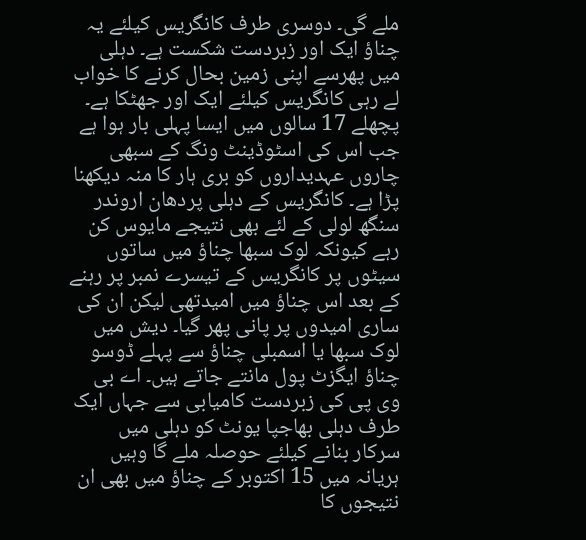ملے گی۔ دوسری طرف کانگریس کیلئے یہ چناؤ ایک اور زبردست شکست ہے۔ دہلی میں پھرسے اپنی زمین بحال کرنے کا خواب لے رہی کانگریس کیلئے ایک اور جھٹکا ہے۔ پچھلے 17 سالوں میں ایسا پہلی بار ہوا ہے جب اس کی اسٹوڈینٹ ونگ کے سبھی چاروں عہدیداروں کو بری ہار کا منہ دیکھنا پڑا ہے۔ کانگریس کے دہلی پردھان اروندر سنگھ لولی کے لئے بھی نتیجے مایوس کن رہے کیونکہ لوک سبھا چناؤ میں ساتوں سیٹوں پر کانگریس کے تیسرے نمبر پر رہنے کے بعد اس چناؤ میں امیدتھی لیکن ان کی ساری امیدوں پر پانی پھر گیا۔ دیش میں لوک سبھا یا اسمبلی چناؤ سے پہلے ڈوسو چناؤ ایگزٹ پول مانتے جاتے ہیں۔ اے بی وی پی کی زبردست کامیابی سے جہاں ایک طرف دہلی بھاجپا یونٹ کو دہلی میں سرکار بنانے کیلئے حوصلہ ملے گا وہیں ہریانہ میں 15 اکتوبر کے چناؤ میں بھی ان نتیجوں کا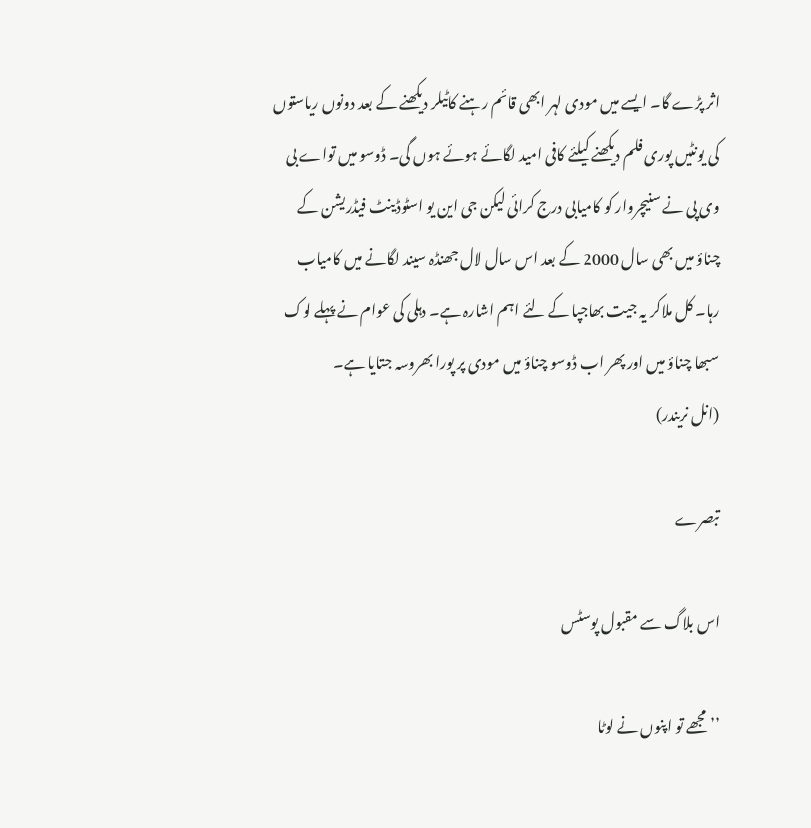اثر پڑے گا۔ ایسے میں مودی لہر ابھی قائم رہنے کاٹیلر دیکھنے کے بعد دونوں ریاستوں کی یونٹیں پوری فلم دیکھنے کیلئے کافی امید لگائے ہوئے ہوں گی۔ ڈوسو میں تواے بی وی پی نے سنیچروار کو کامیابی درج کرائی لیکن جی این یو اسٹوڈینٹ فیڈریشن کے چناؤ میں بھی سال 2000 کے بعد اس سال لال جھنڈہ سیند لگانے میں کامیاب رہا۔ کل ملاکر یہ جیت بھاجپا کے لئے اہم اشارہ ہے۔ دہلی کی عوام نے پہلے لوک سبھا چناؤ میں اور پھر اب ڈوسو چناؤ میں مودی پر پورا بھروسہ جتایا ہے۔
(انل نریندر)

تبصرے

اس بلاگ سے مقبول پوسٹس

’’مجھے تو اپنوں نے لوٹا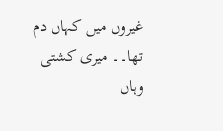غیروں میں کہاں دم تھا۔۔ میری کشتی وہاں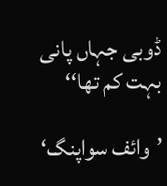ڈوبی جہاں پانی بہت کم تھا‘‘

’وائف سواپنگ‘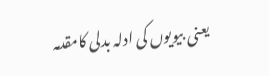یعنی بیویوں کی ادلہ بدلی کامقدمہ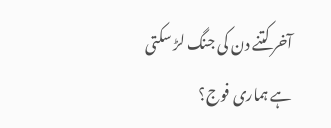آخر کتنے دن کی جنگ لڑ سکتی ہے ہماری فوج؟